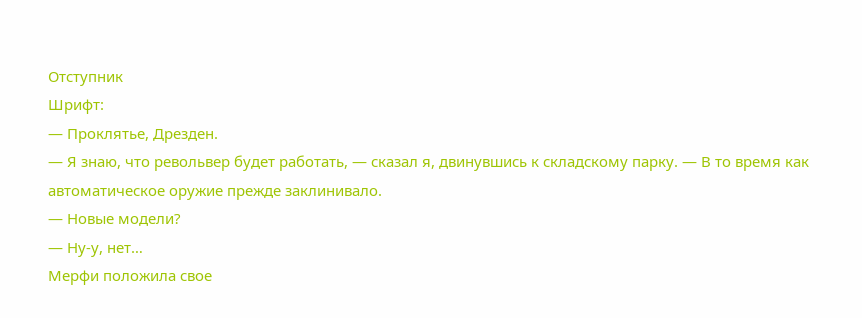Отступник
Шрифт:
— Проклятье, Дрезден.
— Я знаю, что револьвер будет работать, — сказал я, двинувшись к складскому парку. — В то время как автоматическое оружие прежде заклинивало.
— Новые модели?
— Ну-у, нет…
Мерфи положила свое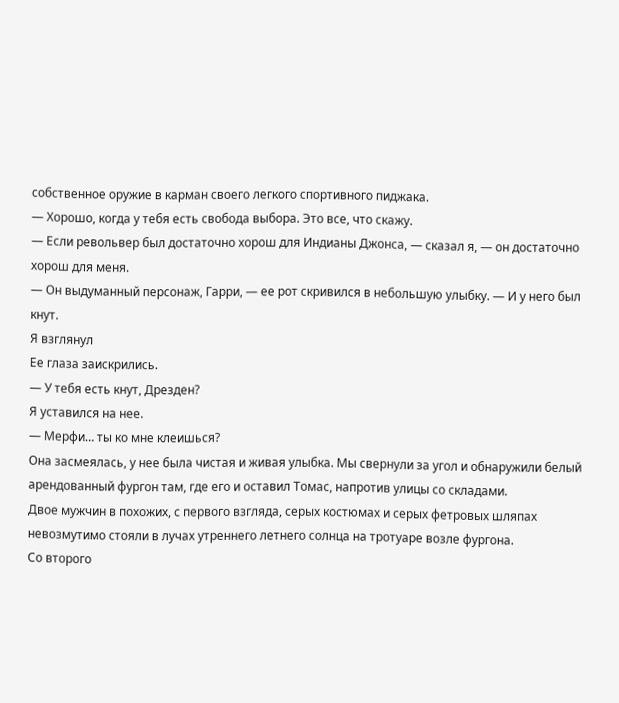собственное оружие в карман своего легкого спортивного пиджака.
— Хорошо, когда у тебя есть свобода выбора. Это все, что скажу.
— Если револьвер был достаточно хорош для Индианы Джонса, — сказал я, — он достаточно хорош для меня.
— Он выдуманный персонаж, Гарри, — ее рот скривился в небольшую улыбку. — И у него был кнут.
Я взглянул
Ее глаза заискрились.
— У тебя есть кнут, Дрезден?
Я уставился на нее.
— Мерфи… ты ко мне клеишься?
Она засмеялась, у нее была чистая и живая улыбка. Мы свернули за угол и обнаружили белый арендованный фургон там, где его и оставил Томас, напротив улицы со складами.
Двое мужчин в похожих, с первого взгляда, серых костюмах и серых фетровых шляпах невозмутимо стояли в лучах утреннего летнего солнца на тротуаре возле фургона.
Со второго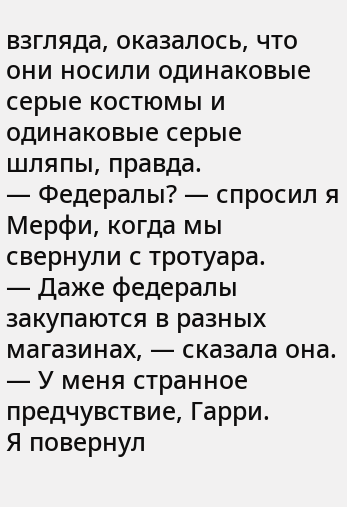взгляда, оказалось, что они носили одинаковые серые костюмы и одинаковые серые шляпы, правда.
— Федералы? — спросил я Мерфи, когда мы свернули с тротуара.
— Даже федералы закупаются в разных магазинах, — сказала она. — У меня странное предчувствие, Гарри.
Я повернул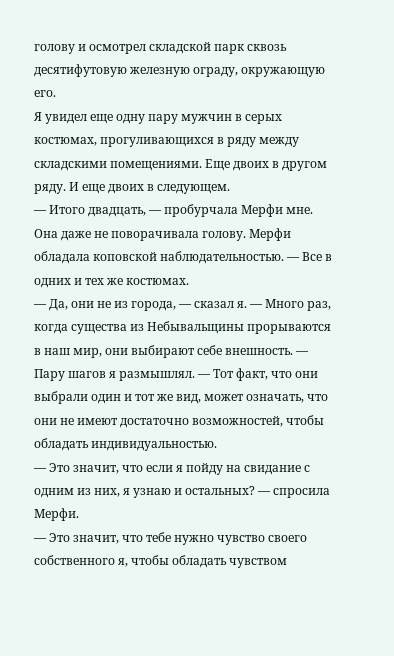голову и осмотрел складской парк сквозь десятифутовую железную ограду, окружающую его.
Я увидел еще одну пару мужчин в серых костюмах, прогуливающихся в ряду между складскими помещениями. Еще двоих в другом ряду. И еще двоих в следующем.
— Итого двадцать, — пробурчала Мерфи мне. Она даже не поворачивала голову. Мерфи обладала коповской наблюдательностью. — Все в одних и тех же костюмах.
— Да, они не из города, — сказал я. — Много раз, когда существа из Небывальщины прорываются в наш мир, они выбирают себе внешность. — Пару шагов я размышлял. — Тот факт, что они выбрали один и тот же вид, может означать, что они не имеют достаточно возможностей, чтобы обладать индивидуальностью.
— Это значит, что если я пойду на свидание с одним из них, я узнаю и остальных? — спросила Мерфи.
— Это значит, что тебе нужно чувство своего собственного я, чтобы обладать чувством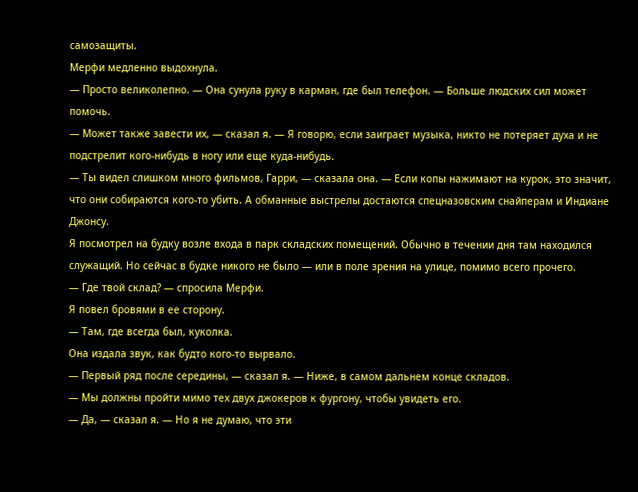самозащиты.
Мерфи медленно выдохнула.
— Просто великолепно. — Она сунула руку в карман, где был телефон. — Больше людских сил может помочь.
— Может также завести их, — сказал я. — Я говорю, если заиграет музыка, никто не потеряет духа и не подстрелит кого-нибудь в ногу или еще куда-нибудь.
— Ты видел слишком много фильмов, Гарри, — сказала она. — Если копы нажимают на курок, это значит, что они собираются кого-то убить. А обманные выстрелы достаются спецназовским снайперам и Индиане Джонсу.
Я посмотрел на будку возле входа в парк складских помещений. Обычно в течении дня там находился служащий. Но сейчас в будке никого не было — или в поле зрения на улице, помимо всего прочего.
— Где твой склад? — спросила Мерфи.
Я повел бровями в ее сторону.
— Там, где всегда был, куколка.
Она издала звук, как будто кого-то вырвало.
— Первый ряд после середины, — сказал я. — Ниже, в самом дальнем конце складов.
— Мы должны пройти мимо тех двух джокеров к фургону, чтобы увидеть его.
— Да, — сказал я. — Но я не думаю, что эти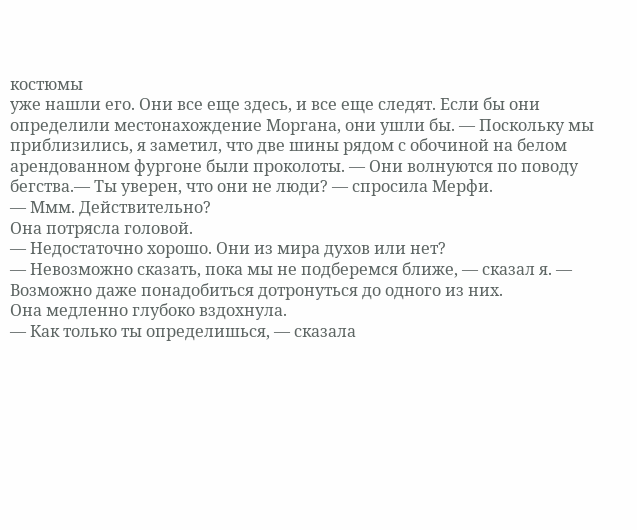костюмы
уже нашли его. Они все еще здесь, и все еще следят. Если бы они определили местонахождение Моргана, они ушли бы. — Поскольку мы приблизились, я заметил, что две шины рядом с обочиной на белом арендованном фургоне были проколоты. — Они волнуются по поводу бегства.— Ты уверен, что они не люди? — спросила Мерфи.
— Ммм. Действительно?
Она потрясла головой.
— Недостаточно хорошо. Они из мира духов или нет?
— Невозможно сказать, пока мы не подберемся ближе, — сказал я. — Возможно даже понадобиться дотронуться до одного из них.
Она медленно глубоко вздохнула.
— Как только ты определишься, — сказала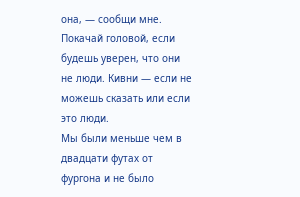она, — сообщи мне. Покачай головой, если будешь уверен, что они не люди. Кивни — если не можешь сказать или если это люди.
Мы были меньше чем в двадцати футах от фургона и не было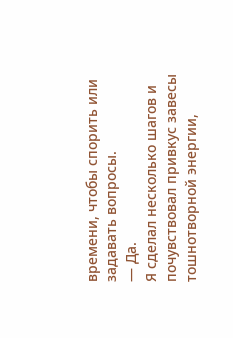времени, чтобы спорить или задавать вопросы.
— Да.
Я сделал несколько шагов и почувствовал привкус завесы тошнотворной энергии,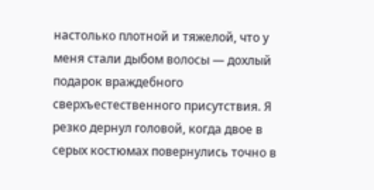настолько плотной и тяжелой, что у меня стали дыбом волосы — дохлый подарок враждебного сверхъестественного присутствия. Я резко дернул головой, когда двое в серых костюмах повернулись точно в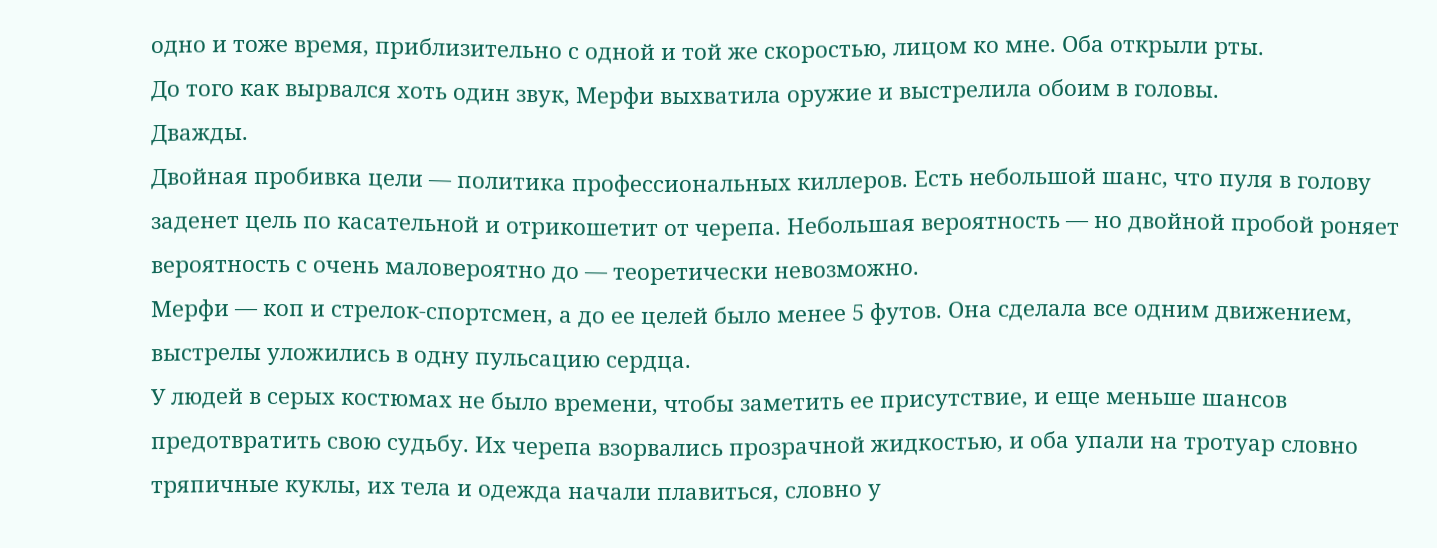одно и тоже время, приблизительно с одной и той же скоростью, лицом ко мне. Оба открыли рты.
До того как вырвался хоть один звук, Мерфи выхватила оружие и выстрелила обоим в головы.
Дважды.
Двойная пробивка цели — политика профессиональных киллеров. Есть небольшой шанс, что пуля в голову заденет цель по касательной и отрикошетит от черепа. Небольшая вероятность — но двойной пробой роняет вероятность с очень маловероятно до — теоретически невозможно.
Мерфи — коп и стрелок-спортсмен, а до ее целей было менее 5 футов. Она сделала все одним движением, выстрелы уложились в одну пульсацию сердца.
У людей в серых костюмах не было времени, чтобы заметить ее присутствие, и еще меньше шансов предотвратить свою судьбу. Их черепа взорвались прозрачной жидкостью, и оба упали на тротуар словно тряпичные куклы, их тела и одежда начали плавиться, словно у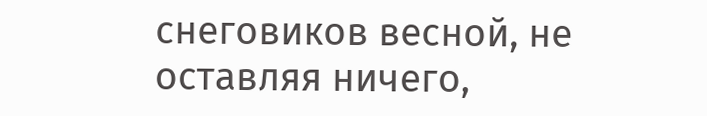снеговиков весной, не оставляя ничего,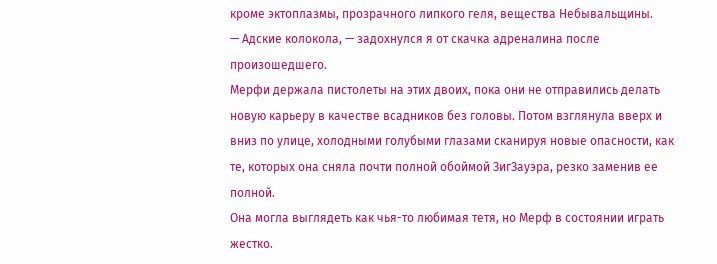кроме эктоплазмы, прозрачного липкого геля, вещества Небывальщины.
— Адские колокола, — задохнулся я от скачка адреналина после произошедшего.
Мерфи держала пистолеты на этих двоих, пока они не отправились делать новую карьеру в качестве всадников без головы. Потом взглянула вверх и вниз по улице, холодными голубыми глазами сканируя новые опасности, как те, которых она сняла почти полной обоймой ЗигЗауэра, резко заменив ее полной.
Она могла выглядеть как чья-то любимая тетя, но Мерф в состоянии играть жестко.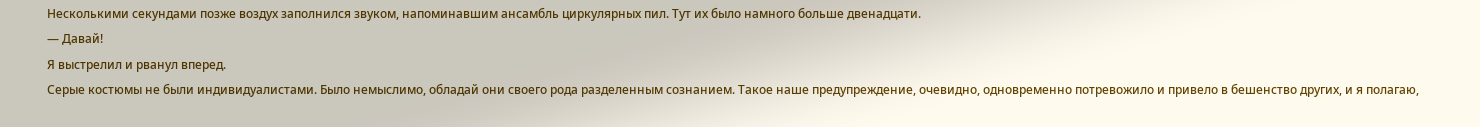Несколькими секундами позже воздух заполнился звуком, напоминавшим ансамбль циркулярных пил. Тут их было намного больше двенадцати.
— Давай!
Я выстрелил и рванул вперед.
Серые костюмы не были индивидуалистами. Было немыслимо, обладай они своего рода разделенным сознанием. Такое наше предупреждение, очевидно, одновременно потревожило и привело в бешенство других, и я полагаю,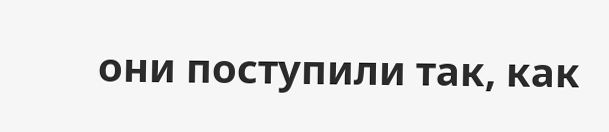они поступили так, как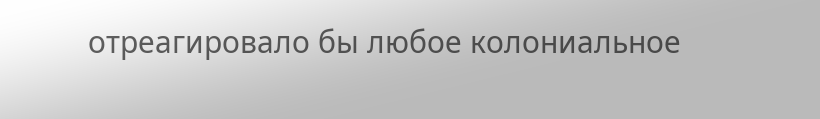отреагировало бы любое колониальное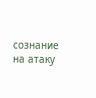сознание на атаку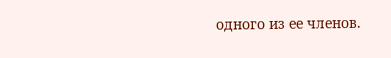одного из ее членов.